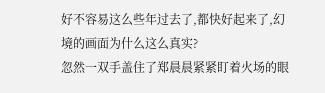好不容易这么些年过去了,都快好起来了,幻境的画面为什么这么真实?
忽然一双手盖住了郑晨晨紧紧盯着火场的眼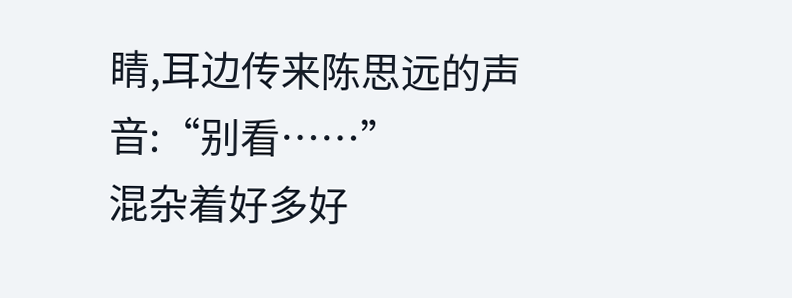睛,耳边传来陈思远的声音:“别看……”
混杂着好多好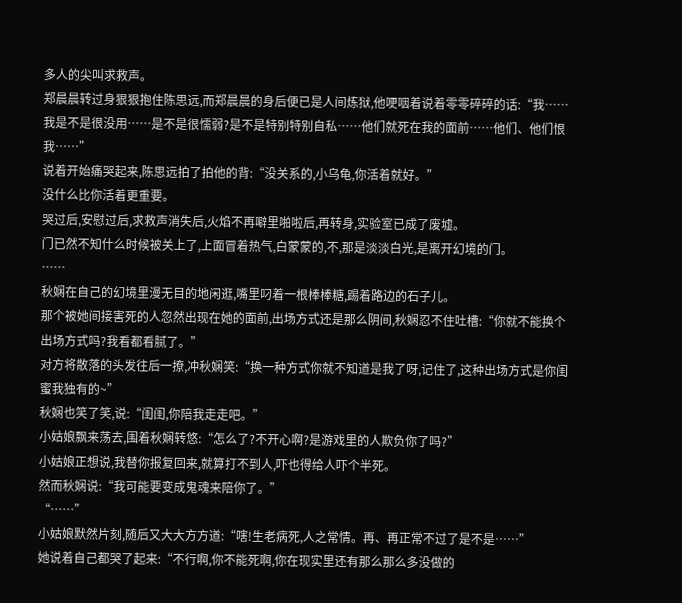多人的尖叫求救声。
郑晨晨转过身狠狠抱住陈思远,而郑晨晨的身后便已是人间炼狱,他哽咽着说着零零碎碎的话:“我……我是不是很没用……是不是很懦弱?是不是特别特别自私……他们就死在我的面前……他们、他们恨我……”
说着开始痛哭起来,陈思远拍了拍他的背:“没关系的,小乌龟,你活着就好。”
没什么比你活着更重要。
哭过后,安慰过后,求救声消失后,火焰不再噼里啪啦后,再转身,实验室已成了废墟。
门已然不知什么时候被关上了,上面冒着热气,白蒙蒙的,不,那是淡淡白光,是离开幻境的门。
……
秋娴在自己的幻境里漫无目的地闲逛,嘴里叼着一根棒棒糖,踢着路边的石子儿。
那个被她间接害死的人忽然出现在她的面前,出场方式还是那么阴间,秋娴忍不住吐槽:“你就不能换个出场方式吗?我看都看腻了。”
对方将散落的头发往后一撩,冲秋娴笑:“换一种方式你就不知道是我了呀,记住了,这种出场方式是你闺蜜我独有的~”
秋娴也笑了笑,说:“闺闺,你陪我走走吧。”
小姑娘飘来荡去,围着秋娴转悠:“怎么了?不开心啊?是游戏里的人欺负你了吗?”
小姑娘正想说,我替你报复回来,就算打不到人,吓也得给人吓个半死。
然而秋娴说:“我可能要变成鬼魂来陪你了。”
“……”
小姑娘默然片刻,随后又大大方方道:“嗐!生老病死,人之常情。再、再正常不过了是不是……”
她说着自己都哭了起来:“不行啊,你不能死啊,你在现实里还有那么那么多没做的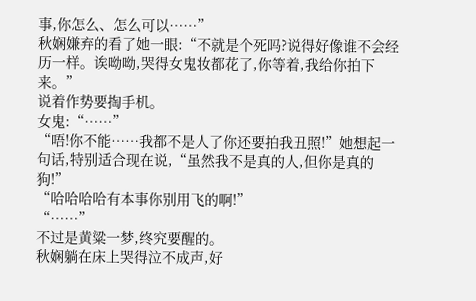事,你怎么、怎么可以……”
秋娴嫌弃的看了她一眼:“不就是个死吗?说得好像谁不会经历一样。诶呦呦,哭得女鬼妆都花了,你等着,我给你拍下来。”
说着作势要掏手机。
女鬼:“……”
“唔!你不能……我都不是人了你还要拍我丑照!”她想起一句话,特别适合现在说,“虽然我不是真的人,但你是真的狗!”
“哈哈哈哈有本事你别用飞的啊!”
“……”
不过是黄粱一梦,终究要醒的。
秋娴躺在床上哭得泣不成声,好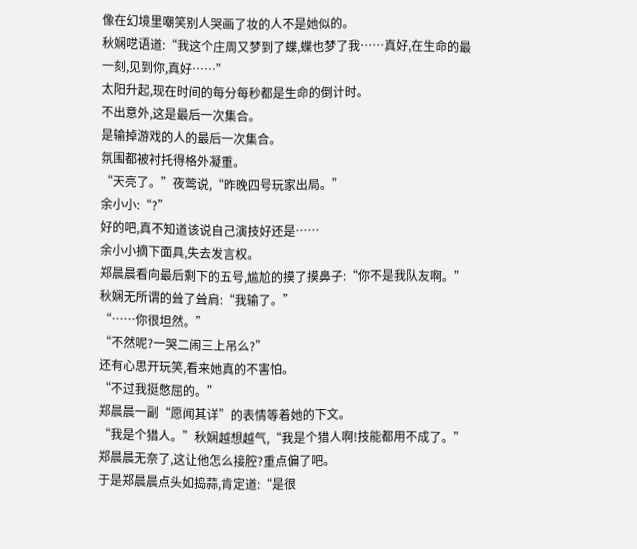像在幻境里嘲笑别人哭画了妆的人不是她似的。
秋娴呓语道:“我这个庄周又梦到了蝶,蝶也梦了我……真好,在生命的最一刻,见到你,真好……”
太阳升起,现在时间的每分每秒都是生命的倒计时。
不出意外,这是最后一次集合。
是输掉游戏的人的最后一次集合。
氛围都被衬托得格外凝重。
“天亮了。”夜莺说,“昨晚四号玩家出局。”
余小小:“?”
好的吧,真不知道该说自己演技好还是……
余小小摘下面具,失去发言权。
郑晨晨看向最后剩下的五号,尴尬的摸了摸鼻子:“你不是我队友啊。”
秋娴无所谓的耸了耸肩:“我输了。”
“……你很坦然。”
“不然呢?一哭二闹三上吊么?”
还有心思开玩笑,看来她真的不害怕。
“不过我挺憋屈的。”
郑晨晨一副“愿闻其详”的表情等着她的下文。
“我是个猎人。”秋娴越想越气,“我是个猎人啊!技能都用不成了。”
郑晨晨无奈了,这让他怎么接腔?重点偏了吧。
于是郑晨晨点头如捣蒜,肯定道:“是很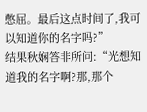憋屈。最后这点时间了,我可以知道你的名字吗?”
结果秋娴答非所问:“光想知道我的名字啊?那,那个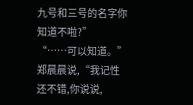九号和三号的名字你知道不啦?”
“……可以知道。”郑晨晨说,“我记性还不错,你说说,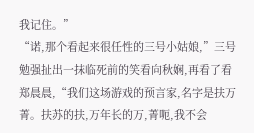我记住。”
“诺,那个看起来很任性的三号小姑娘,”三号勉强扯出一抹临死前的笑看向秋娴,再看了看郑晨晨,“我们这场游戏的预言家,名字是扶万菁。扶苏的扶,万年长的万,菁呃,我不会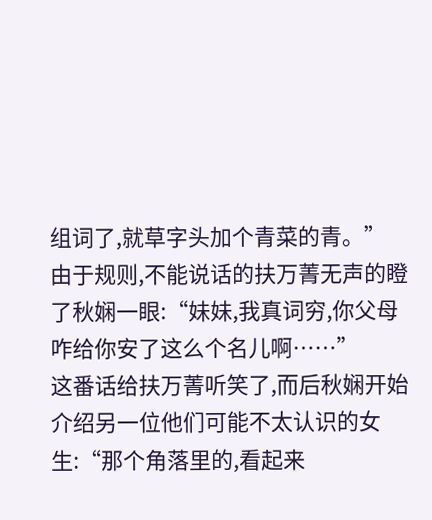组词了,就草字头加个青菜的青。”
由于规则,不能说话的扶万菁无声的瞪了秋娴一眼:“妹妹,我真词穷,你父母咋给你安了这么个名儿啊……”
这番话给扶万菁听笑了,而后秋娴开始介绍另一位他们可能不太认识的女生:“那个角落里的,看起来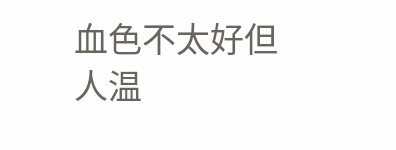血色不太好但人温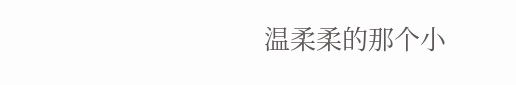温柔柔的那个小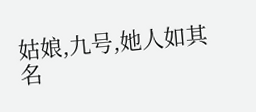姑娘,九号,她人如其名